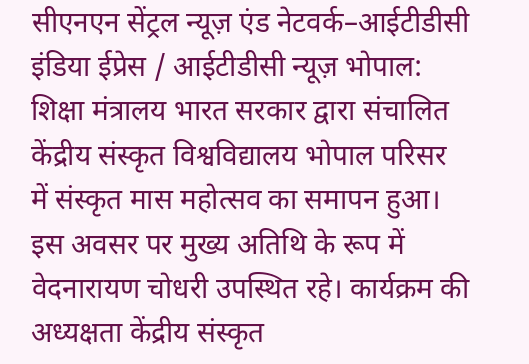सीएनएन सेंट्रल न्यूज़ एंड नेटवर्क–आईटीडीसी इंडिया ईप्रेस / आईटीडीसी न्यूज़ भोपाल: शिक्षा मंत्रालय भारत सरकार द्वारा संचालित केंद्रीय संस्कृत विश्वविद्यालय भोपाल परिसर में संस्कृत मास महोत्सव का समापन हुआ। इस अवसर पर मुख्य अतिथि के रूप में वेदनारायण चोधरी उपस्थित रहे। कार्यक्रम की अध्यक्षता केंद्रीय संस्कृत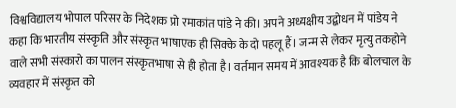विश्वविद्यालय भोपाल परिसर के निदेशक प्रो रमाकांत पांडे ने की। अपने अध्यक्षीय उद्बोधन में पांडेय ने कहा कि भारतीय संस्कृति और संस्कृत भाषाएक ही सिक्के के दो पहलू हैं। जन्म से लेकर मृत्यु तकहोने वाले सभी संस्कारो का पालन संस्कृतभाषा से ही होता है। वर्तमान समय में आवश्यक है कि बोलचाल के व्यवहार में संस्कृत को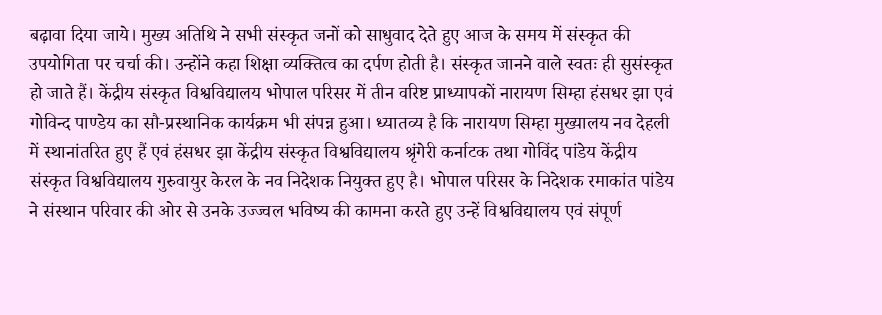बढ़ावा दिया जाये। मुख्य अतिथि ने सभी संस्कृत जनों को साधुवाद देते हुए आज के समय में संस्कृत की उपयोगिता पर चर्चा की। उन्होंने कहा शिक्षा व्यक्तित्व का दर्पण होती है। संस्कृत जानने वाले स्वतः ही सुसंस्कृत हो जाते हैं। केंद्रीय संस्कृत विश्वविद्यालय भोपाल परिसर में तीन वरिष्ट प्राध्यापकों नारायण सिम्हा हंसधर झा एवं गोविन्द पाण्डेय का सौ-प्रस्थानिक कार्यक्रम भी संपन्न हुआ। ध्यातव्य है कि नारायण सिम्हा मुख्यालय नव देहली में स्थानांतरित हुए हैं एवं हंसधर झा केंद्रीय संस्कृत विश्वविद्यालय श्रृंगेरी कर्नाटक तथा गोविंद पांडेय केंद्रीय संस्कृत विश्वविद्यालय गुरुवायुर केरल के नव निदेशक नियुक्त हुए है। भोपाल परिसर के निदेशक रमाकांत पांडेय ने संस्थान परिवार की ओर से उनके उज्ज्वल भविष्य की कामना करते हुए उन्हें विश्वविद्यालय एवं संपूर्ण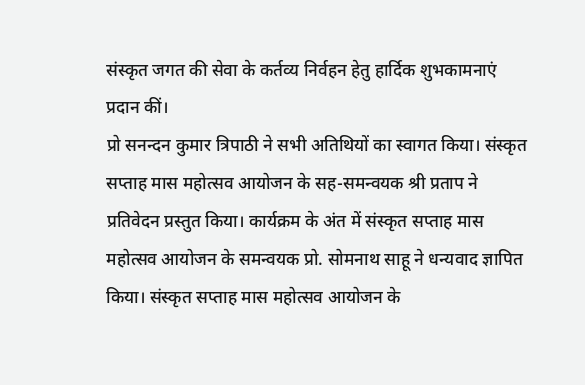संस्कृत जगत की सेवा के कर्तव्य निर्वहन हेतु हार्दिक शुभकामनाएं प्रदान कीं।
प्रो सनन्दन कुमार त्रिपाठी ने सभी अतिथियों का स्वागत किया। संस्कृत सप्ताह मास महोत्सव आयोजन के सह-समन्वयक श्री प्रताप ने प्रतिवेदन प्रस्तुत किया। कार्यक्रम के अंत में संस्कृत सप्ताह मास महोत्सव आयोजन के समन्वयक प्रो. सोमनाथ साहू ने धन्यवाद ज्ञापित किया। संस्कृत सप्ताह मास महोत्सव आयोजन के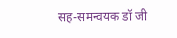सह-समन्वयक डॉ जी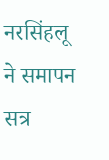नरसिंहलू ने समापन सत्र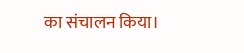का संचालन किया।